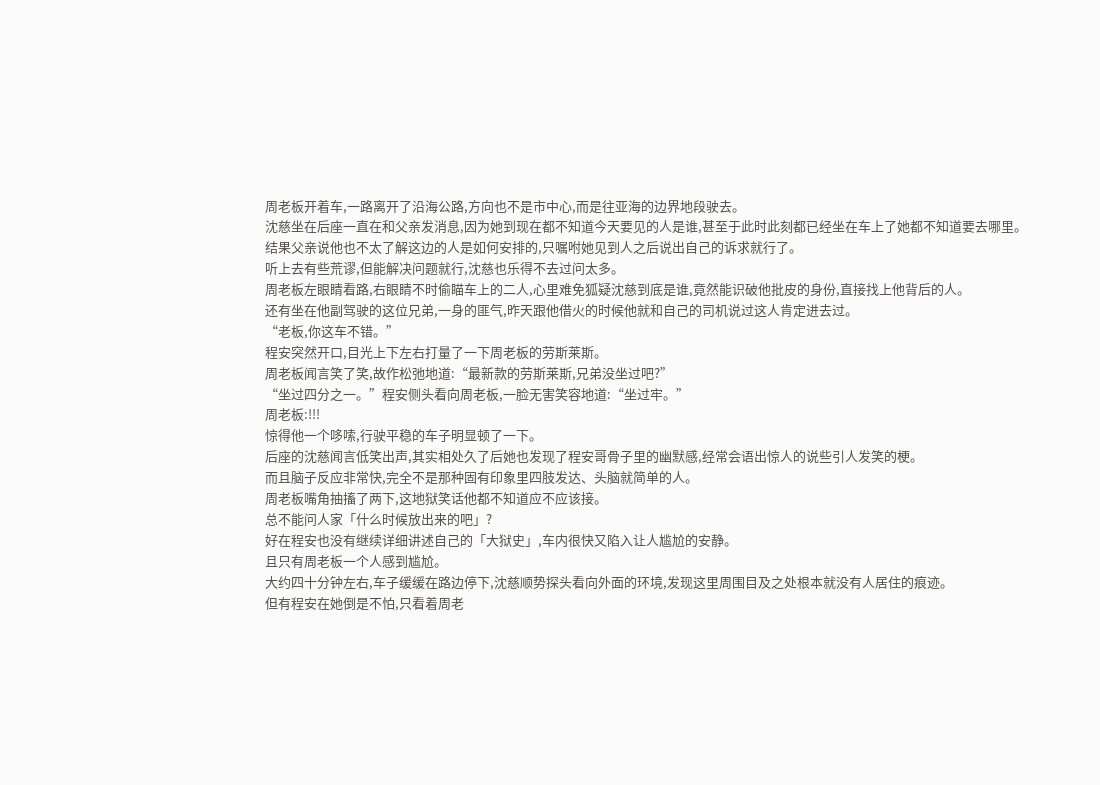周老板开着车,一路离开了沿海公路,方向也不是市中心,而是往亚海的边界地段驶去。
沈慈坐在后座一直在和父亲发消息,因为她到现在都不知道今天要见的人是谁,甚至于此时此刻都已经坐在车上了她都不知道要去哪里。
结果父亲说他也不太了解这边的人是如何安排的,只嘱咐她见到人之后说出自己的诉求就行了。
听上去有些荒谬,但能解决问题就行,沈慈也乐得不去过问太多。
周老板左眼睛看路,右眼睛不时偷瞄车上的二人,心里难免狐疑沈慈到底是谁,竟然能识破他批皮的身份,直接找上他背后的人。
还有坐在他副驾驶的这位兄弟,一身的匪气,昨天跟他借火的时候他就和自己的司机说过这人肯定进去过。
“老板,你这车不错。”
程安突然开口,目光上下左右打量了一下周老板的劳斯莱斯。
周老板闻言笑了笑,故作松弛地道:“最新款的劳斯莱斯,兄弟没坐过吧?”
“坐过四分之一。”程安侧头看向周老板,一脸无害笑容地道:“坐过牢。”
周老板:!!!
惊得他一个哆嗦,行驶平稳的车子明显顿了一下。
后座的沈慈闻言低笑出声,其实相处久了后她也发现了程安哥骨子里的幽默感,经常会语出惊人的说些引人发笑的梗。
而且脑子反应非常快,完全不是那种固有印象里四肢发达、头脑就简单的人。
周老板嘴角抽搐了两下,这地狱笑话他都不知道应不应该接。
总不能问人家「什么时候放出来的吧」?
好在程安也没有继续详细讲述自己的「大狱史」,车内很快又陷入让人尴尬的安静。
且只有周老板一个人感到尴尬。
大约四十分钟左右,车子缓缓在路边停下,沈慈顺势探头看向外面的环境,发现这里周围目及之处根本就没有人居住的痕迹。
但有程安在她倒是不怕,只看着周老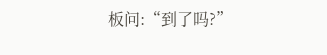板问:“到了吗?”